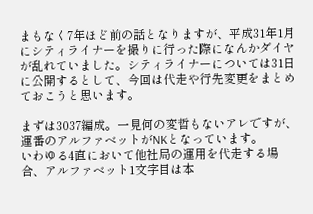まもなく7年ほど前の話となりますが、平成31年1月にシティライナーを撮りに行った際になんかダイヤが乱れていました。シティライナーについては31日に公開するとして、今回は代走や行先変更をまとめておこうと思います。

まずは3037編成。一見何の変哲もないアレですが、運番のアルファベットがNKとなっています。
いわゆる4直において他社局の運用を代走する場合、アルファベット1文字目は本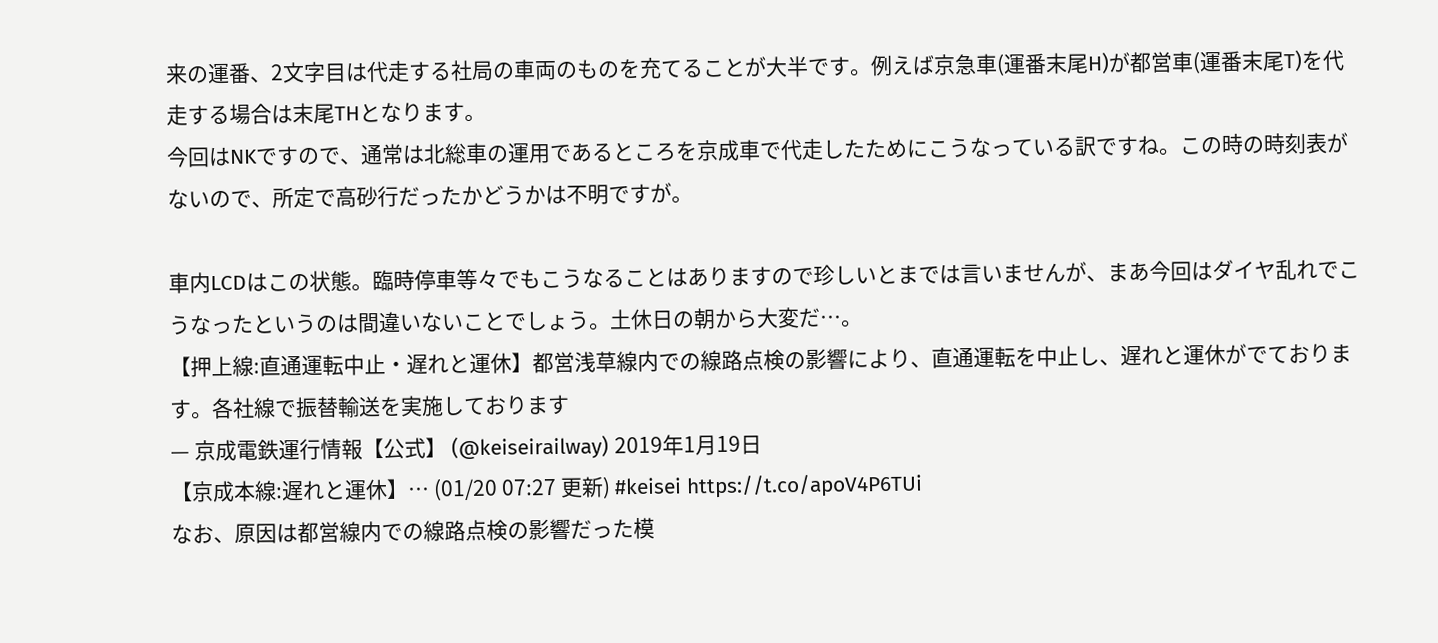来の運番、2文字目は代走する社局の車両のものを充てることが大半です。例えば京急車(運番末尾H)が都営車(運番末尾T)を代走する場合は末尾THとなります。
今回はNKですので、通常は北総車の運用であるところを京成車で代走したためにこうなっている訳ですね。この時の時刻表がないので、所定で高砂行だったかどうかは不明ですが。

車内LCDはこの状態。臨時停車等々でもこうなることはありますので珍しいとまでは言いませんが、まあ今回はダイヤ乱れでこうなったというのは間違いないことでしょう。土休日の朝から大変だ…。
【押上線:直通運転中止・遅れと運休】都営浅草線内での線路点検の影響により、直通運転を中止し、遅れと運休がでております。各社線で振替輸送を実施しております
— 京成電鉄運行情報【公式】 (@keiseirailway) 2019年1月19日
【京成本線:遅れと運休】… (01/20 07:27 更新) #keisei https://t.co/apoV4P6TUi
なお、原因は都営線内での線路点検の影響だった模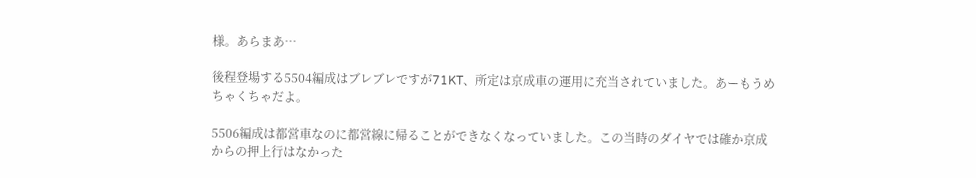様。あらまあ…

後程登場する5504編成はブレブレですが71KT、所定は京成車の運用に充当されていました。あーもうめちゃくちゃだよ。

5506編成は都営車なのに都営線に帰ることができなくなっていました。この当時のダイヤでは確か京成からの押上行はなかった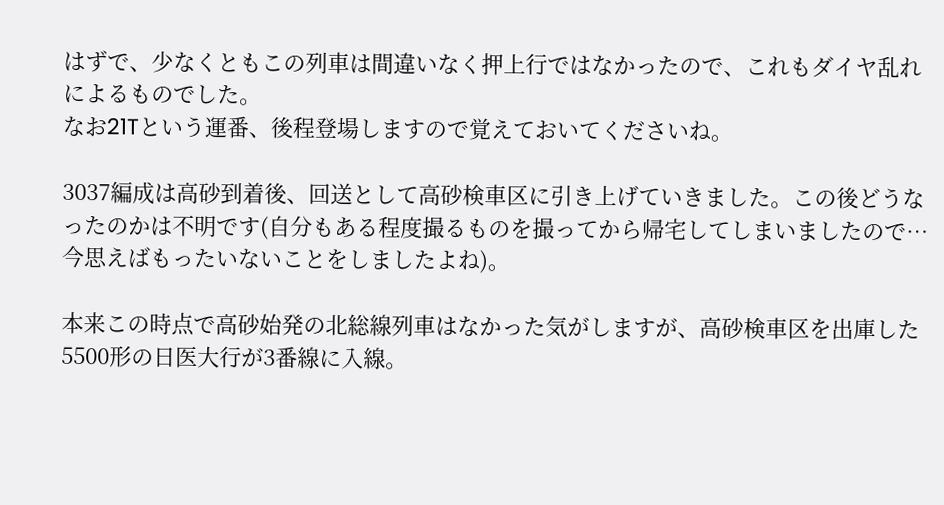はずで、少なくともこの列車は間違いなく押上行ではなかったので、これもダイヤ乱れによるものでした。
なお21Tという運番、後程登場しますので覚えておいてくださいね。

3037編成は高砂到着後、回送として高砂検車区に引き上げていきました。この後どうなったのかは不明です(自分もある程度撮るものを撮ってから帰宅してしまいましたので…今思えばもったいないことをしましたよね)。

本来この時点で高砂始発の北総線列車はなかった気がしますが、高砂検車区を出庫した5500形の日医大行が3番線に入線。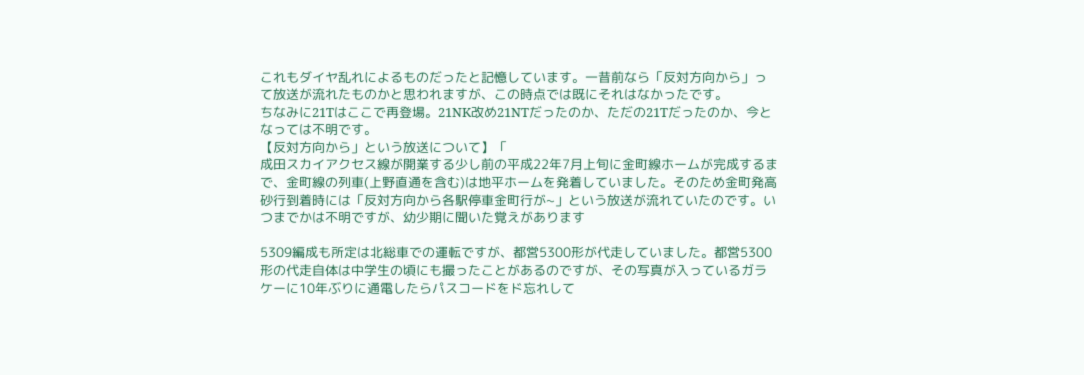これもダイヤ乱れによるものだったと記憶しています。一昔前なら「反対方向から」って放送が流れたものかと思われますが、この時点では既にそれはなかったです。
ちなみに21Tはここで再登場。21NK改め21NTだったのか、ただの21Tだったのか、今となっては不明です。
【反対方向から」という放送について】「
成田スカイアクセス線が開業する少し前の平成22年7月上旬に金町線ホームが完成するまで、金町線の列車(上野直通を含む)は地平ホームを発着していました。そのため金町発高砂行到着時には「反対方向から各駅停車金町行が~」という放送が流れていたのです。いつまでかは不明ですが、幼少期に聞いた覚えがあります

5309編成も所定は北総車での運転ですが、都営5300形が代走していました。都営5300形の代走自体は中学生の頃にも撮ったことがあるのですが、その写真が入っているガラケーに10年ぶりに通電したらパスコードをド忘れして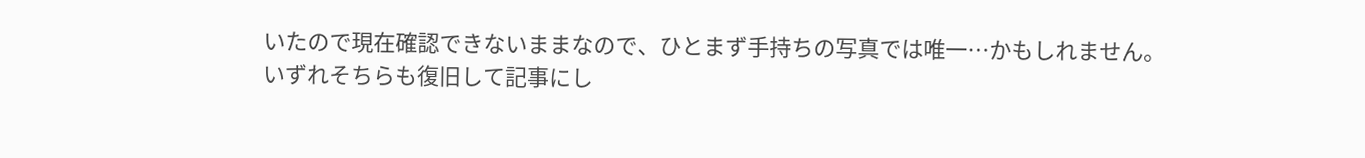いたので現在確認できないままなので、ひとまず手持ちの写真では唯一…かもしれません。
いずれそちらも復旧して記事にし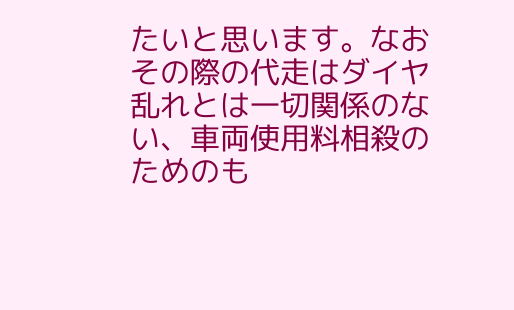たいと思います。なおその際の代走はダイヤ乱れとは一切関係のない、車両使用料相殺のためのも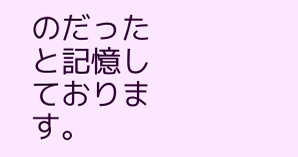のだったと記憶しております。